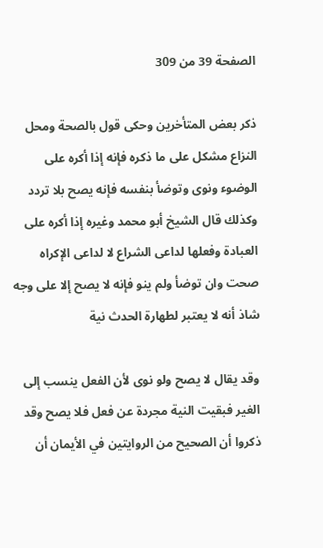الصفحة 39 من 309

ذكر بعض المتأخرين وحكى قول بالصحة ومحل النزاع مشكل على ما ذكره فإنه إذا أكره على الوضوء ونوى وتوضأ بنفسه فإنه يصح بلا تردد وكذلك قال الشيخ أبو محمد وغيره إذا أكره على العبادة وفعلها لداعى الشراع لا لداعى الإكراه صحت وان توضأ ولم ينو فإنه لا يصح إلا على وجه شاذ أنه لا يعتبر لطهارة الحدث نية

وقد يقال لا يصح ولو نوى لأن الفعل ينسب إلى الغير فبقيت النية مجردة عن فعل فلا يصح وقد ذكروا أن الصحيح من الروايتين في الأيمان أن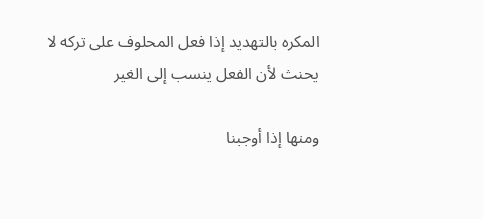المكره بالتهديد إذا فعل المحلوف على تركه لا يحنث لأن الفعل ينسب إلى الغير

ومنها إذا أوجبنا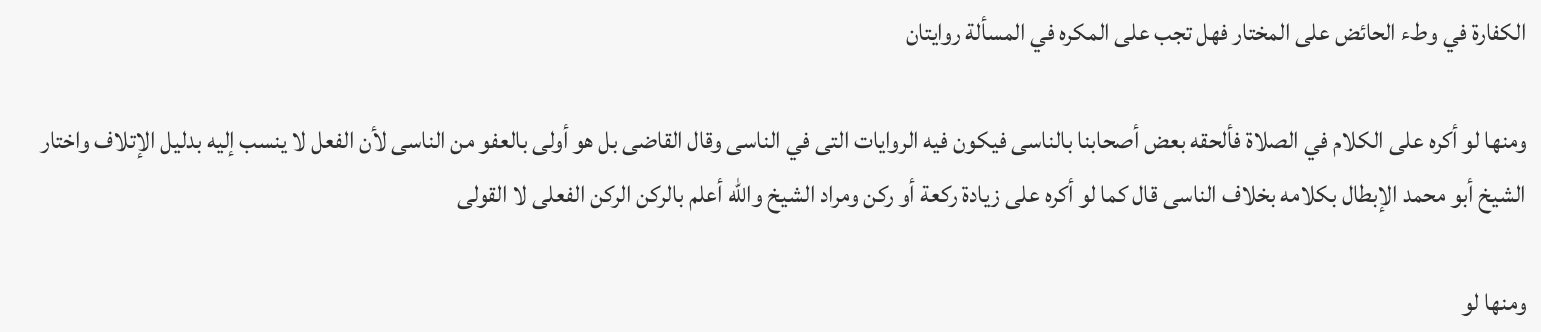الكفارة في وطء الحائض على المختار فهل تجب على المكره في المسألة روايتان

ومنها لو أكره على الكلام في الصلاة فألحقه بعض أصحابنا بالناسى فيكون فيه الروايات التى في الناسى وقال القاضى بل هو أولى بالعفو من الناسى لأن الفعل لا ينسب إليه بدليل الإتلاف واختار الشيخ أبو محمد الإبطال بكلامه بخلاف الناسى قال كما لو أكره على زيادة ركعة أو ركن ومراد الشيخ والله أعلم بالركن الركن الفعلى لا القولى

ومنها لو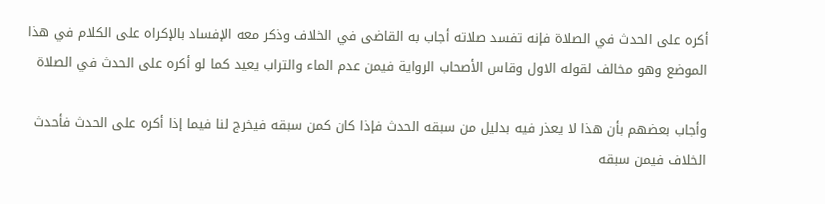أكره على الحدث في الصلاة فإنه تفسد صلاته أجاب به القاضى في الخلاف وذكر معه الإفساد بالإكراه على الكلام في هذا الموضع وهو مخالف لقوله الاول وقاس الأصحاب الرواية فيمن عدم الماء والتراب يعيد كما لو أكره على الحدث في الصلاة

وأجاب بعضهم بأن هذا لا يعذر فيه بدليل من سبقه الحدث فإذا كان كمن سبقه فيخرج لنا فيما إذا أكره على الحدث فأحدث الخلاف فيمن سبقه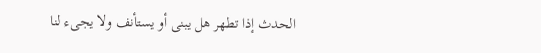الحدث إذا تطهر هل يبنى أو يستأنف ولا يجىء لنا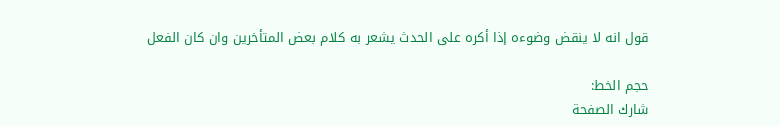قول انه لا ينقض وضوءه إذا أكره على الحدث يشعر به كلام بعض المتأخرين وان كان الفعل

حجم الخط:
شارك الصفحة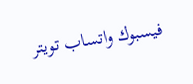فيسبوك واتساب تويتر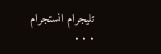تليجرام انستجرام
. . .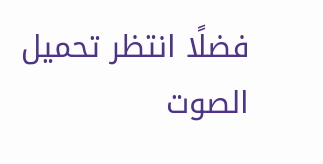فضلًا انتظر تحميل الصوت